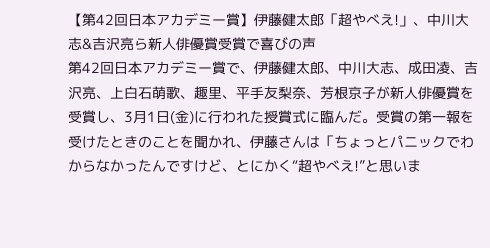【第42回日本アカデミー賞】伊藤健太郎「超やべえ!」、中川大志&吉沢亮ら新人俳優賞受賞で喜びの声
第42回日本アカデミー賞で、伊藤健太郎、中川大志、成田凌、吉沢亮、上白石萌歌、趣里、平手友梨奈、芳根京子が新人俳優賞を受賞し、3月1日(金)に行われた授賞式に臨んだ。受賞の第一報を受けたときのことを聞かれ、伊藤さんは「ちょっとパニックでわからなかったんですけど、とにかく“超やべえ!”と思いま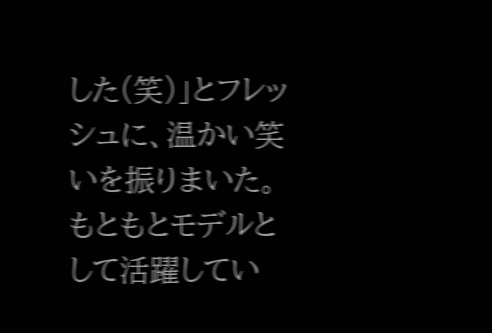した(笑)」とフレッシュに、温かい笑いを振りまいた。
もともとモデルとして活躍してい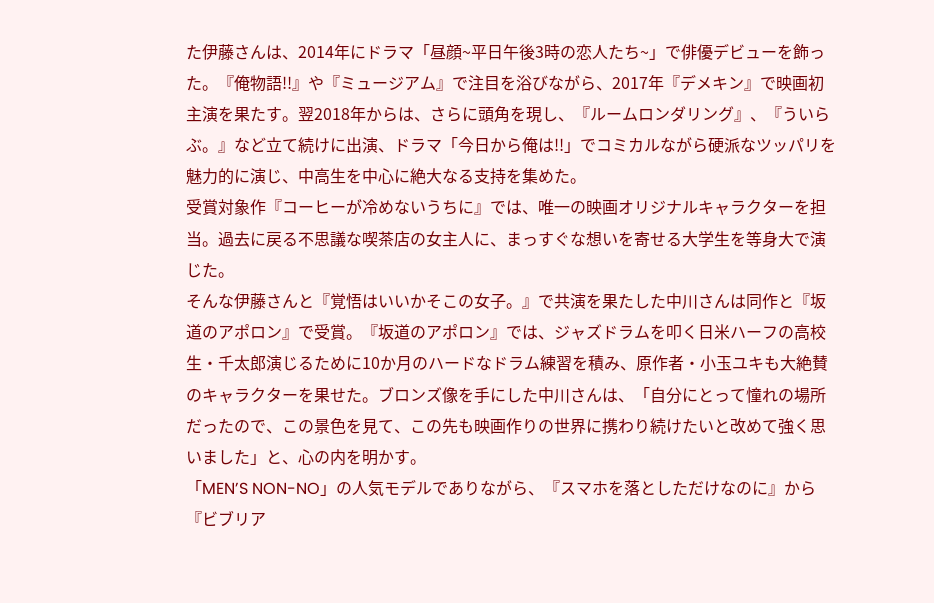た伊藤さんは、2014年にドラマ「昼顔~平日午後3時の恋人たち~」で俳優デビューを飾った。『俺物語!!』や『ミュージアム』で注目を浴びながら、2017年『デメキン』で映画初主演を果たす。翌2018年からは、さらに頭角を現し、『ルームロンダリング』、『ういらぶ。』など立て続けに出演、ドラマ「今日から俺は!!」でコミカルながら硬派なツッパリを魅力的に演じ、中高生を中心に絶大なる支持を集めた。
受賞対象作『コーヒーが冷めないうちに』では、唯一の映画オリジナルキャラクターを担当。過去に戻る不思議な喫茶店の女主人に、まっすぐな想いを寄せる大学生を等身大で演じた。
そんな伊藤さんと『覚悟はいいかそこの女子。』で共演を果たした中川さんは同作と『坂道のアポロン』で受賞。『坂道のアポロン』では、ジャズドラムを叩く日米ハーフの高校生・千太郎演じるために10か月のハードなドラム練習を積み、原作者・小玉ユキも大絶賛のキャラクターを果せた。ブロンズ像を手にした中川さんは、「自分にとって憧れの場所だったので、この景色を見て、この先も映画作りの世界に携わり続けたいと改めて強く思いました」と、心の内を明かす。
「MEN’S NON-NO」の人気モデルでありながら、『スマホを落としただけなのに』から『ビブリア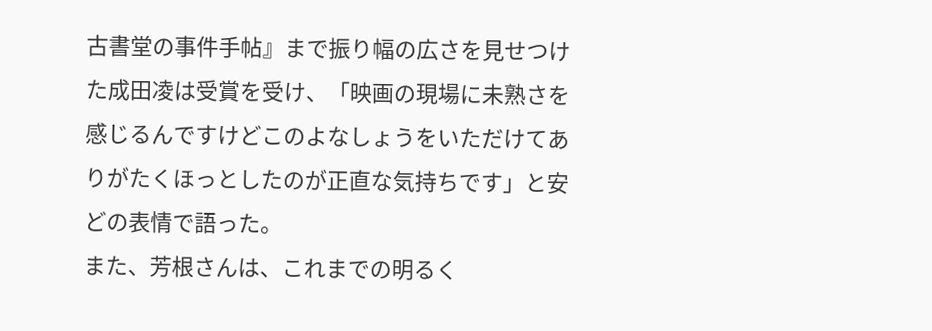古書堂の事件手帖』まで振り幅の広さを見せつけた成田凌は受賞を受け、「映画の現場に未熟さを感じるんですけどこのよなしょうをいただけてありがたくほっとしたのが正直な気持ちです」と安どの表情で語った。
また、芳根さんは、これまでの明るく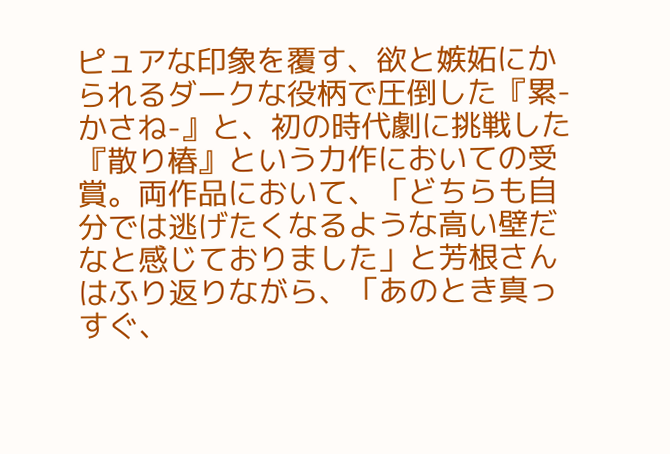ピュアな印象を覆す、欲と嫉妬にかられるダークな役柄で圧倒した『累-かさね-』と、初の時代劇に挑戦した『散り椿』という力作においての受賞。両作品において、「どちらも自分では逃げたくなるような高い壁だなと感じておりました」と芳根さんはふり返りながら、「あのとき真っすぐ、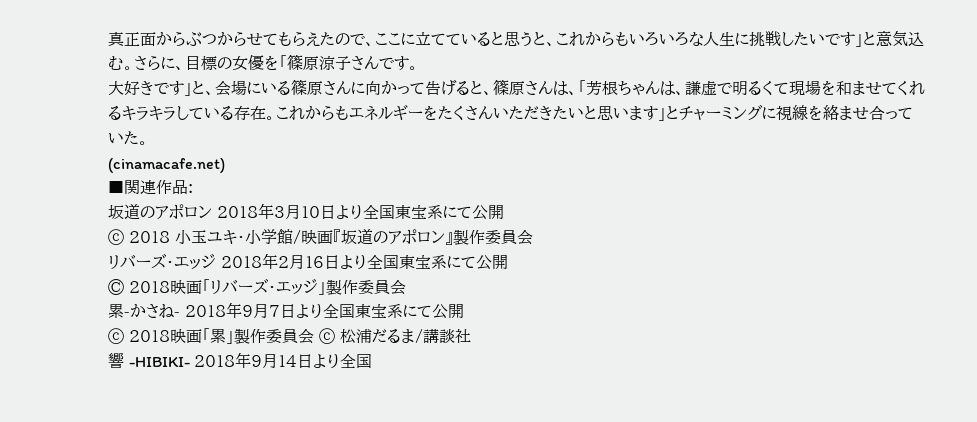真正面からぶつからせてもらえたので、ここに立てていると思うと、これからもいろいろな人生に挑戦したいです」と意気込む。さらに、目標の女優を「篠原涼子さんです。
大好きです」と、会場にいる篠原さんに向かって告げると、篠原さんは、「芳根ちゃんは、謙虚で明るくて現場を和ませてくれるキラキラしている存在。これからもエネルギーをたくさんいただきたいと思います」とチャーミングに視線を絡ませ合っていた。
(cinamacafe.net)
■関連作品:
坂道のアポロン 2018年3月10日より全国東宝系にて公開
ⓒ 2018 小玉ユキ・小学館/映画『坂道のアポロン』製作委員会
リバーズ・エッジ 2018年2月16日より全国東宝系にて公開
© 2018映画「リバーズ・エッジ」製作委員会
累-かさね- 2018年9月7日より全国東宝系にて公開
ⓒ 2018映画「累」製作委員会 ⓒ 松浦だるま/講談社
響 -HIBIKI- 2018年9月14日より全国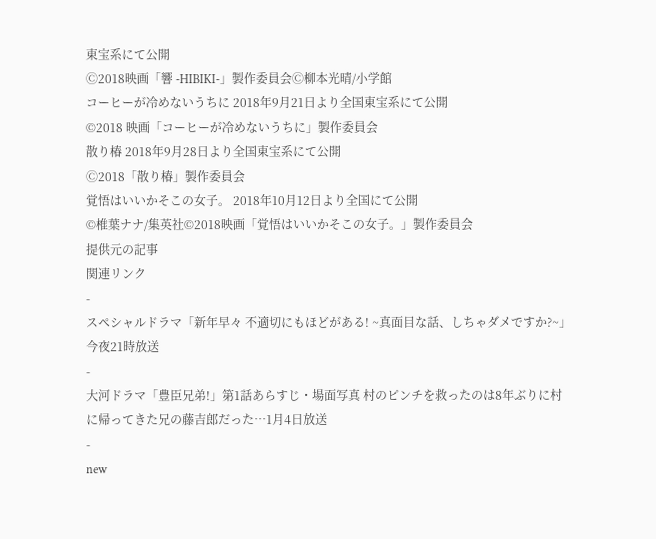東宝系にて公開
Ⓒ2018映画「響 -HIBIKI-」製作委員会Ⓒ柳本光晴/小学館
コーヒーが冷めないうちに 2018年9月21日より全国東宝系にて公開
©2018 映画「コーヒーが冷めないうちに」製作委員会
散り椿 2018年9月28日より全国東宝系にて公開
Ⓒ2018「散り椿」製作委員会
覚悟はいいかそこの女子。 2018年10月12日より全国にて公開
©椎葉ナナ/集英社©2018映画「覚悟はいいかそこの女子。」製作委員会
提供元の記事
関連リンク
-
スペシャルドラマ「新年早々 不適切にもほどがある! ~真面目な話、しちゃダメですか?~」今夜21時放送
-
大河ドラマ「豊臣兄弟!」第1話あらすじ・場面写真 村のピンチを救ったのは8年ぶりに村に帰ってきた兄の藤吉郎だった…1月4日放送
-
new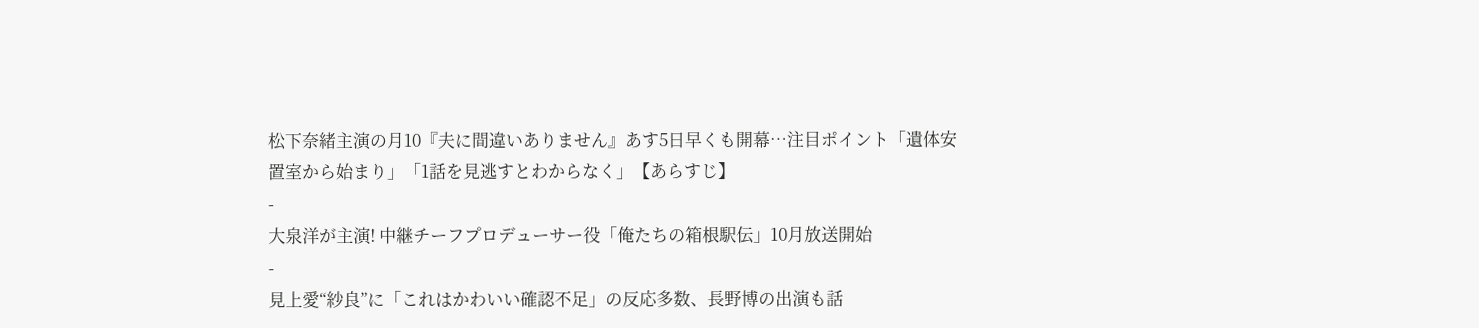松下奈緒主演の月10『夫に間違いありません』あす5日早くも開幕…注目ポイント「遺体安置室から始まり」「1話を見逃すとわからなく」【あらすじ】
-
大泉洋が主演! 中継チーフプロデューサー役「俺たちの箱根駅伝」10月放送開始
-
見上愛“紗良”に「これはかわいい確認不足」の反応多数、長野博の出演も話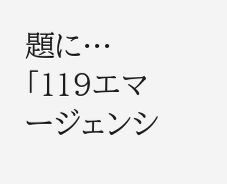題に…「119エマージェンシ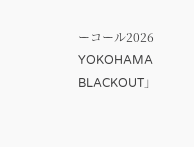ーコール2026 YOKOHAMA BLACKOUT」